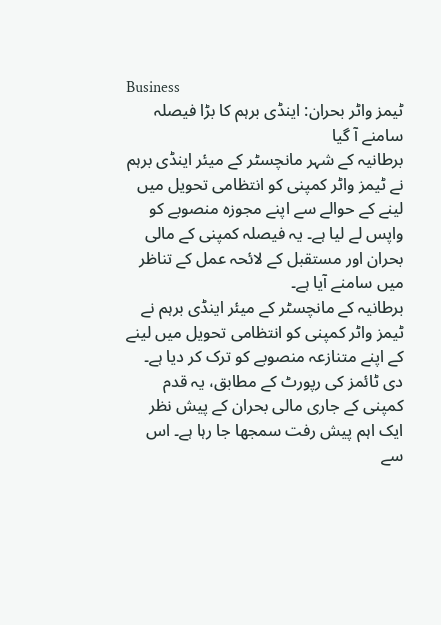Business
ٹیمز واٹر بحران: اینڈی برہم کا بڑا فیصلہ سامنے آ گیا
برطانیہ کے شہر مانچسٹر کے میئر اینڈی برہم نے ٹیمز واٹر کمپنی کو انتظامی تحویل میں لینے کے حوالے سے اپنے مجوزہ منصوبے کو واپس لے لیا ہے۔ یہ فیصلہ کمپنی کے مالی بحران اور مستقبل کے لائحہ عمل کے تناظر میں سامنے آیا ہے۔
برطانیہ کے مانچسٹر کے میئر اینڈی برہم نے ٹیمز واٹر کمپنی کو انتظامی تحویل میں لینے کے اپنے متنازعہ منصوبے کو ترک کر دیا ہے۔ دی ٹائمز کی رپورٹ کے مطابق، یہ قدم کمپنی کے جاری مالی بحران کے پیش نظر ایک اہم پیش رفت سمجھا جا رہا ہے۔ اس سے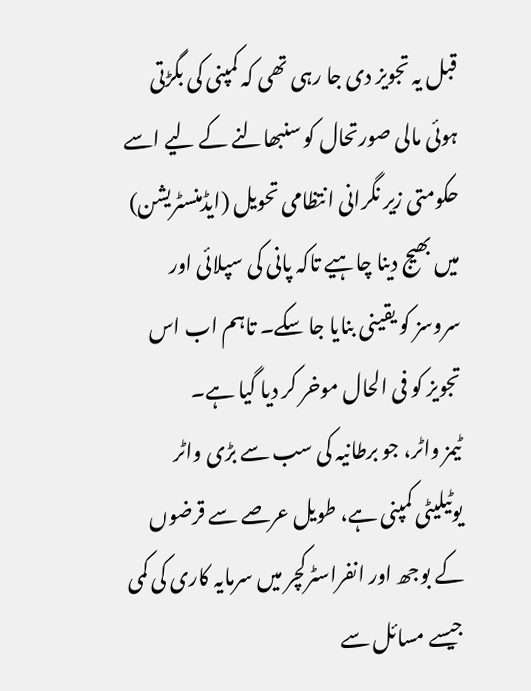قبل یہ تجویز دی جا رہی تھی کہ کمپنی کی بگڑتی ہوئی مالی صورتحال کو سنبھالنے کے لیے اسے حکومتی زیر نگرانی انتظامی تحویل (ایڈمنسٹریشن) میں بھیج دینا چاہیے تاکہ پانی کی سپلائی اور سروسز کو یقینی بنایا جا سکے۔ تاہم اب اس تجویز کو فی الحال موخر کر دیا گیا ہے۔
ٹیمز واٹر، جو برطانیہ کی سب سے بڑی واٹر یوٹیلیٹی کمپنی ہے، طویل عرصے سے قرضوں کے بوجھ اور انفراسٹرکچر میں سرمایہ کاری کی کمی جیسے مسائل سے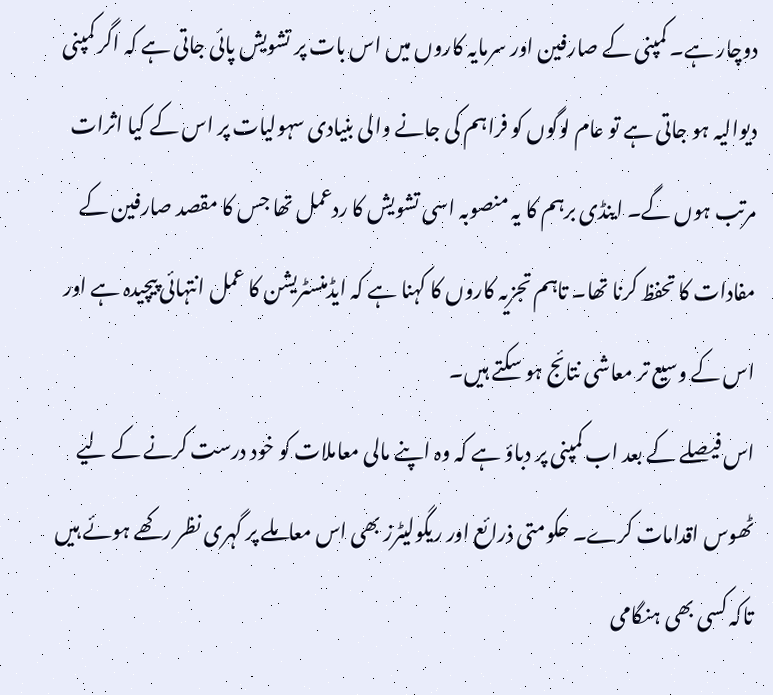دوچار ہے۔ کمپنی کے صارفین اور سرمایہ کاروں میں اس بات پر تشویش پائی جاتی ہے کہ اگر کمپنی دیوالیہ ہو جاتی ہے تو عام لوگوں کو فراہم کی جانے والی بنیادی سہولیات پر اس کے کیا اثرات مرتب ہوں گے۔ اینڈی برہم کا یہ منصوبہ اسی تشویش کا ردعمل تھا جس کا مقصد صارفین کے مفادات کا تحفظ کرنا تھا۔ تاہم تجزیہ کاروں کا کہنا ہے کہ ایڈمنسٹریشن کا عمل انتہائی پیچیدہ ہے اور اس کے وسیع تر معاشی نتائج ہو سکتے ہیں۔
اس فیصلے کے بعد اب کمپنی پر دباؤ ہے کہ وہ اپنے مالی معاملات کو خود درست کرنے کے لیے ٹھوس اقدامات کرے۔ حکومتی ذرائع اور ریگولیٹرز بھی اس معاملے پر گہری نظر رکھے ہوئے ہیں تاکہ کسی بھی ہنگامی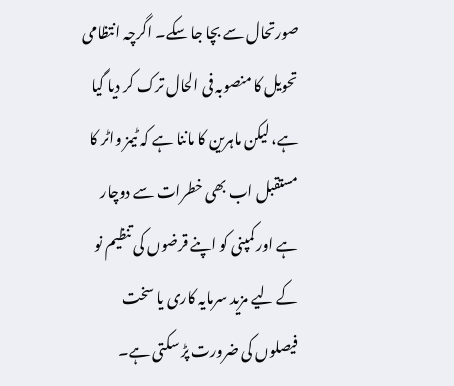صورتحال سے بچا جا سکے۔ اگرچہ انتظامی تحویل کا منصوبہ فی الحال ترک کر دیا گیا ہے، لیکن ماہرین کا ماننا ہے کہ ٹیمز واٹر کا مستقبل اب بھی خطرات سے دوچار ہے اور کمپنی کو اپنے قرضوں کی تنظیم نو کے لیے مزید سرمایہ کاری یا سخت فیصلوں کی ضرورت پڑ سکتی ہے۔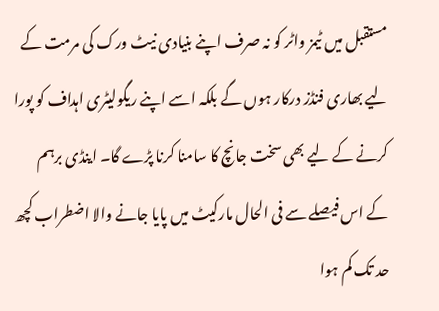مستقبل میں ٹیمز واٹر کو نہ صرف اپنے بنیادی نیٹ ورک کی مرمت کے لیے بھاری فنڈز درکار ہوں گے بلکہ اسے اپنے ریگولیٹری اہداف کو پورا کرنے کے لیے بھی سخت جانچ کا سامنا کرنا پڑے گا۔ اینڈی برہم کے اس فیصلے سے فی الحال مارکیٹ میں پایا جانے والا اضطراب کچھ حد تک کم ہوا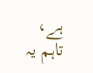ہے، تاہم یہ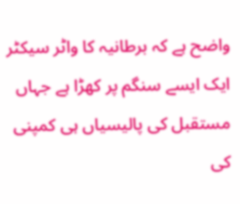واضح ہے کہ برطانیہ کا واٹر سیکٹر ایک ایسے سنگم پر کھڑا ہے جہاں مستقبل کی پالیسیاں ہی کمپنی کی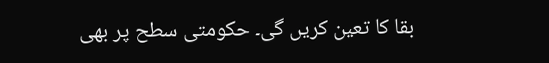بقا کا تعین کریں گی۔ حکومتی سطح پر بھی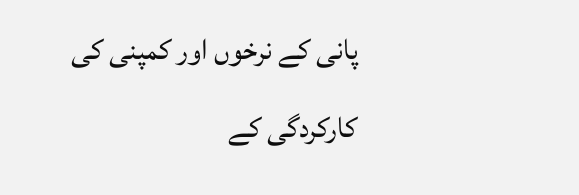پانی کے نرخوں اور کمپنی کی کارکردگی کے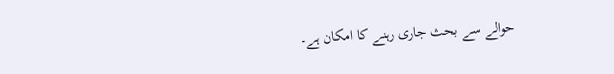حوالے سے بحث جاری رہنے کا امکان ہے۔